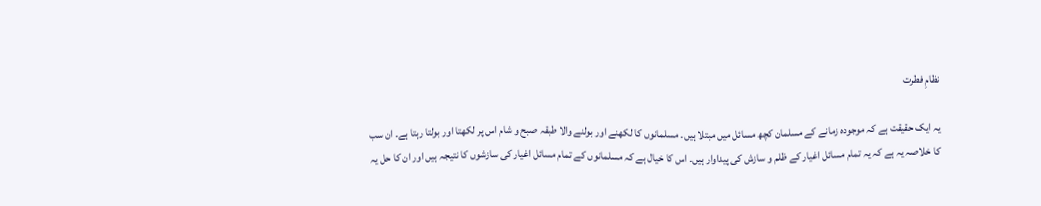نظامِ فطرت

یہ ایک حقیقت ہے کہ موجودہ زمانے کے مسلمان کچھ مسائل میں مبتلا ہیں۔ مسلمانوں کا لکھنے اور بولنے والا طبقہ صبح و شام اس پر لکھتا اور بولتا رہتا ہے۔ ان سب کا خلاصہ یہ ہے کہ یہ تمام مسائل اغیار کے ظلم و سازش کی پیداوار ہیں۔ اس کا خیال ہے کہ مسلمانوں کے تمام مسائل اغیار کی سازشوں کا نتیجہ ہیں اور ان کا حل یہ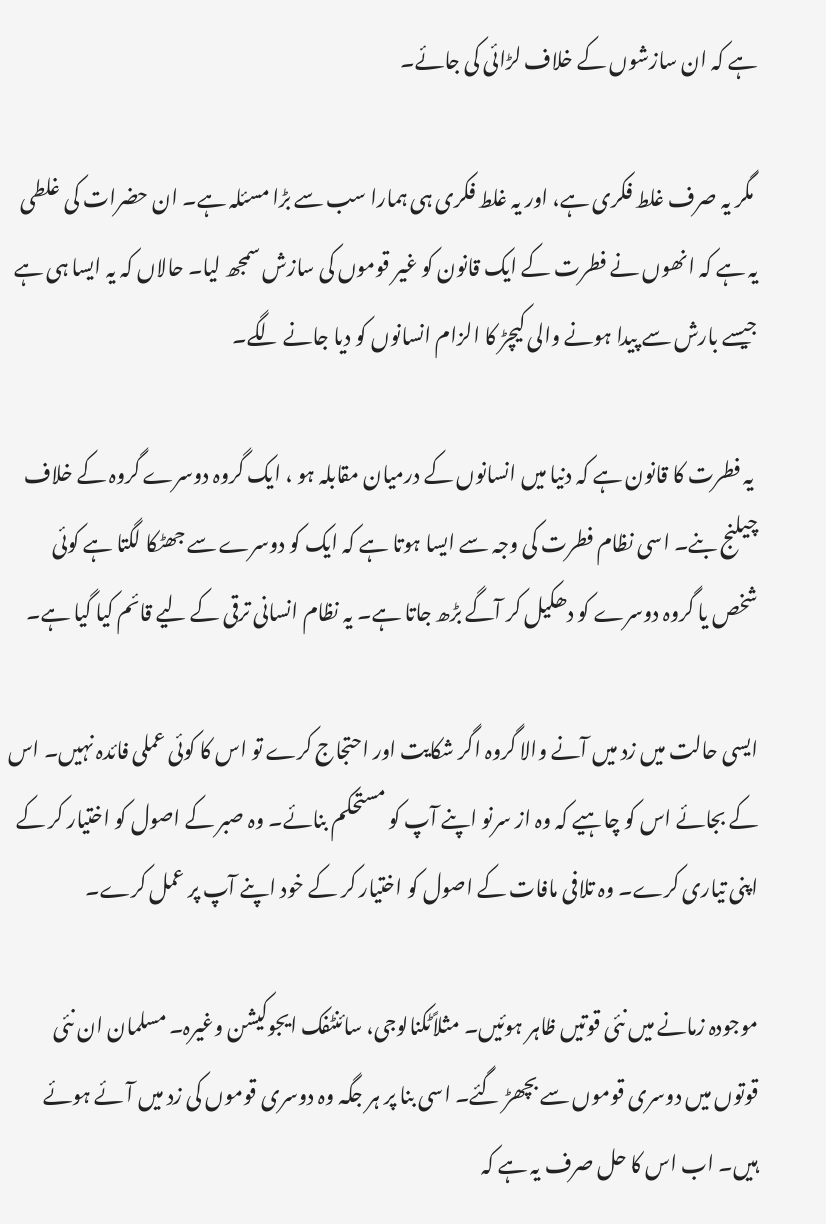ہے کہ ان سازشوں کے خلاف لڑائی کی جائے۔

 مگر یہ صرف غلط فکری ہے، اور یہ غلط فکری ہی ہمارا سب سے بڑا مسئلہ ہے۔ ان حضرات کی غلطی یہ ہے کہ انھوں نے فطرت کے ایک قانون کو غیر قوموں کی سازش سمجھ لیا۔ حالاں کہ یہ ایسا ہی ہے جیسے بارش سے پیدا ہونے والی کیچڑ کا الزام انسانوں کو دیا جانے لگے۔

 یہ فطرت کا قانون ہے کہ دنیا میں انسانوں کے درمیان مقابلہ ہو ، ایک گروہ دوسرے گروہ کے خلاف چیلنج بنے۔ اسی نظام فطرت کی وجہ سے ایسا ہوتا ہے کہ ایک کو دوسرے سے جھٹکا لگتا ہے کوئی شخص یا گروہ دوسرے کو دھکیل کر آگے بڑھ جاتا ہے۔ یہ نظام انسانی ترقی کے لیے قائم کیا گیا ہے۔

ایسی حالت میں زد میں آنے والا گروہ اگر شکایت اور احتجاج کرے تو اس کا کوئی عملی فائدہ نہیں۔ اس کے بجائے اس کو چاہیے کہ وہ از سرنو اپنے آپ کو مستحکم بنائے۔ وہ صبر کے اصول کو اختیار کر کے اپنی تیاری کرے۔ وہ تلافی مافات کے اصول کو اختیار کر کے خود اپنے آپ پر عمل کرے۔

موجودہ زمانے میں نئی قوتیں ظاہر ہوئیں۔ مثلاًٹکنالوجی، سائنٹفک ایجوکیشن وغیرہ۔ مسلمان ان نئی قوتوں میں دوسری قوموں سے بچھڑ گئے۔ اسی بنا پر ہر جگہ وہ دوسری قوموں کی زد میں آئے ہوئے ہیں۔ اب اس کا حل صرف یہ ہے کہ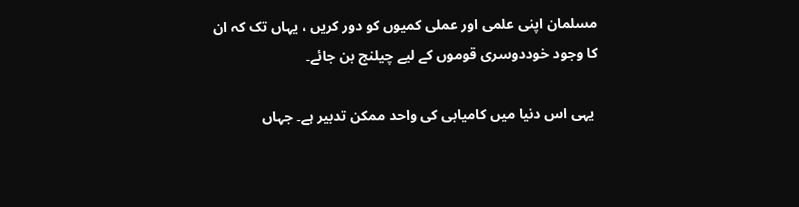مسلمان اپنی علمی اور عملی کمیوں کو دور کریں ، یہاں تک کہ ان کا وجود خوددوسری قوموں کے لیے چیلنج بن جائے۔

 یہی اس دنیا میں کامیابی کی واحد ممکن تدبیر ہے۔ جہاں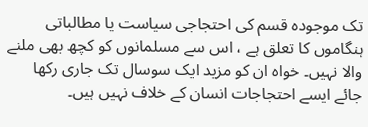تک موجودہ قسم کی احتجاجی سیاست یا مطالباتی ہنگاموں کا تعلق ہے ، اس سے مسلمانوں کو کچھ بھی ملنے والا نہیں۔ خواہ ان کو مزید ایک سوسال تک جاری رکھا جائے ایسے احتجاجات انسان کے خلاف نہیں ہیں۔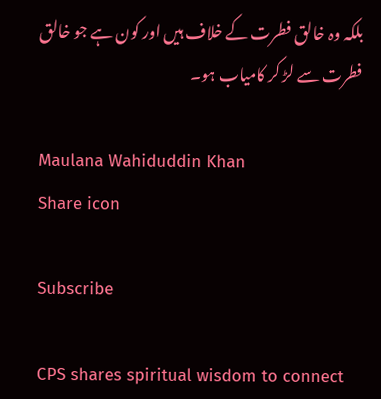بلکہ وہ خالق فطرت کے خلاف ہیں اور کون ہے جو خالق فطرت سے لڑ کر کامیاب ہو۔

Maulana Wahiduddin Khan
Share icon

Subscribe

CPS shares spiritual wisdom to connect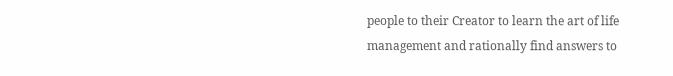people to their Creator to learn the art of life management and rationally find answers to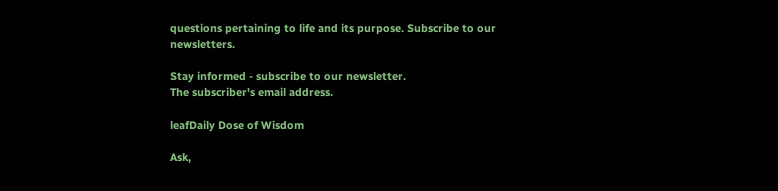questions pertaining to life and its purpose. Subscribe to our newsletters.

Stay informed - subscribe to our newsletter.
The subscriber's email address.

leafDaily Dose of Wisdom

Ask,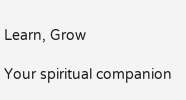Learn, Grow

Your spiritual companion